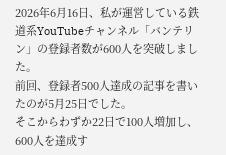2026年6月16日、私が運営している鉄道系YouTubeチャンネル「バンテリン」の登録者数が600人を突破しました。
前回、登録者500人達成の記事を書いたのが5月25日でした。
そこからわずか22日で100人増加し、600人を達成す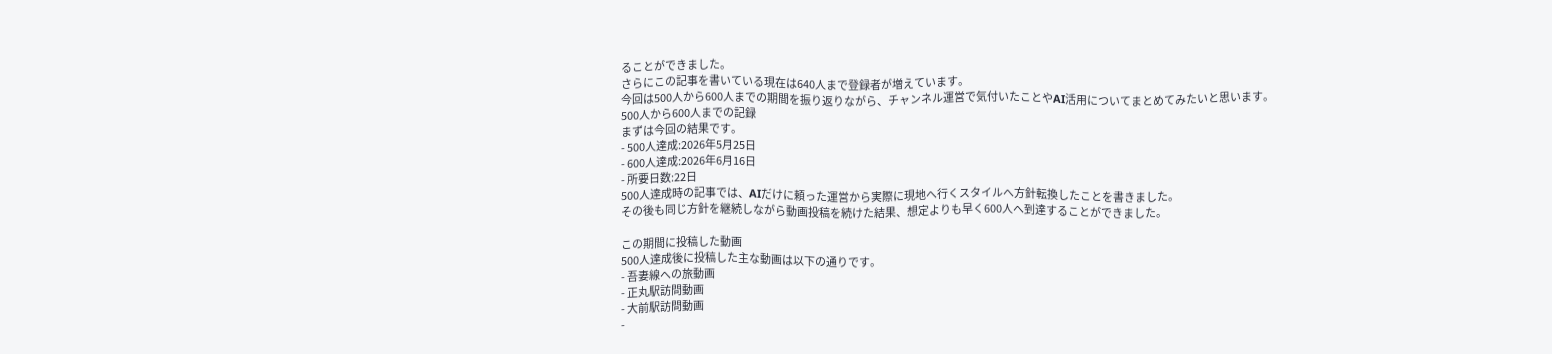ることができました。
さらにこの記事を書いている現在は640人まで登録者が増えています。
今回は500人から600人までの期間を振り返りながら、チャンネル運営で気付いたことやAI活用についてまとめてみたいと思います。
500人から600人までの記録
まずは今回の結果です。
- 500人達成:2026年5月25日
- 600人達成:2026年6月16日
- 所要日数:22日
500人達成時の記事では、AIだけに頼った運営から実際に現地へ行くスタイルへ方針転換したことを書きました。
その後も同じ方針を継続しながら動画投稿を続けた結果、想定よりも早く600人へ到達することができました。

この期間に投稿した動画
500人達成後に投稿した主な動画は以下の通りです。
- 吾妻線への旅動画
- 正丸駅訪問動画
- 大前駅訪問動画
-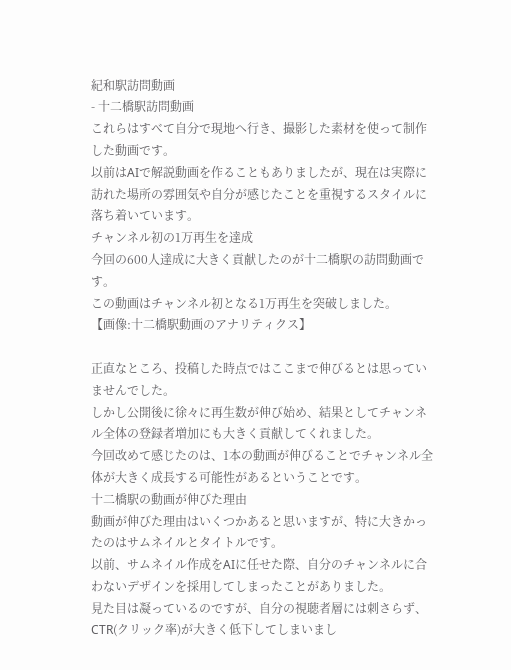紀和駅訪問動画
- 十二橋駅訪問動画
これらはすべて自分で現地へ行き、撮影した素材を使って制作した動画です。
以前はAIで解説動画を作ることもありましたが、現在は実際に訪れた場所の雰囲気や自分が感じたことを重視するスタイルに落ち着いています。
チャンネル初の1万再生を達成
今回の600人達成に大きく貢献したのが十二橋駅の訪問動画です。
この動画はチャンネル初となる1万再生を突破しました。
【画像:十二橋駅動画のアナリティクス】

正直なところ、投稿した時点ではここまで伸びるとは思っていませんでした。
しかし公開後に徐々に再生数が伸び始め、結果としてチャンネル全体の登録者増加にも大きく貢献してくれました。
今回改めて感じたのは、1本の動画が伸びることでチャンネル全体が大きく成長する可能性があるということです。
十二橋駅の動画が伸びた理由
動画が伸びた理由はいくつかあると思いますが、特に大きかったのはサムネイルとタイトルです。
以前、サムネイル作成をAIに任せた際、自分のチャンネルに合わないデザインを採用してしまったことがありました。
見た目は凝っているのですが、自分の視聴者層には刺さらず、CTR(クリック率)が大きく低下してしまいまし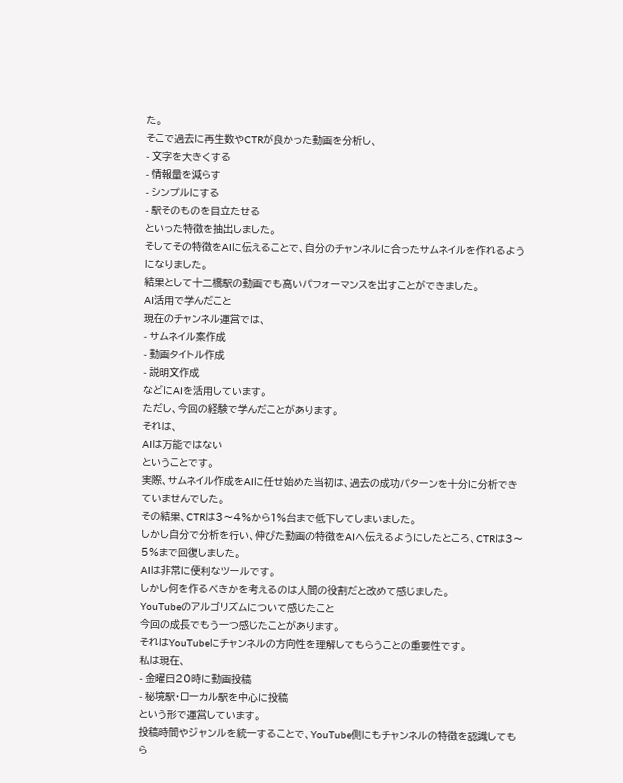た。
そこで過去に再生数やCTRが良かった動画を分析し、
- 文字を大きくする
- 情報量を減らす
- シンプルにする
- 駅そのものを目立たせる
といった特徴を抽出しました。
そしてその特徴をAIに伝えることで、自分のチャンネルに合ったサムネイルを作れるようになりました。
結果として十二橋駅の動画でも高いパフォーマンスを出すことができました。
AI活用で学んだこと
現在のチャンネル運営では、
- サムネイル案作成
- 動画タイトル作成
- 説明文作成
などにAIを活用しています。
ただし、今回の経験で学んだことがあります。
それは、
AIは万能ではない
ということです。
実際、サムネイル作成をAIに任せ始めた当初は、過去の成功パターンを十分に分析できていませんでした。
その結果、CTRは3〜4%から1%台まで低下してしまいました。
しかし自分で分析を行い、伸びた動画の特徴をAIへ伝えるようにしたところ、CTRは3〜5%まで回復しました。
AIは非常に便利なツールです。
しかし何を作るべきかを考えるのは人間の役割だと改めて感じました。
YouTubeのアルゴリズムについて感じたこと
今回の成長でもう一つ感じたことがあります。
それはYouTubeにチャンネルの方向性を理解してもらうことの重要性です。
私は現在、
- 金曜日20時に動画投稿
- 秘境駅・ローカル駅を中心に投稿
という形で運営しています。
投稿時間やジャンルを統一することで、YouTube側にもチャンネルの特徴を認識してもら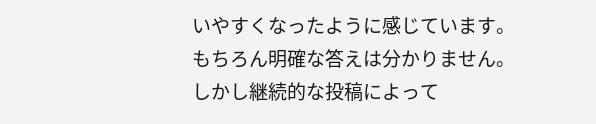いやすくなったように感じています。
もちろん明確な答えは分かりません。
しかし継続的な投稿によって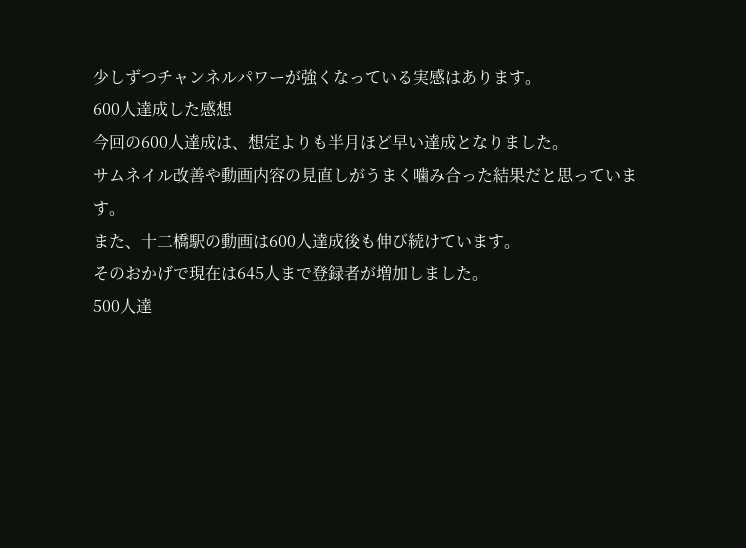少しずつチャンネルパワーが強くなっている実感はあります。
600人達成した感想
今回の600人達成は、想定よりも半月ほど早い達成となりました。
サムネイル改善や動画内容の見直しがうまく噛み合った結果だと思っています。
また、十二橋駅の動画は600人達成後も伸び続けています。
そのおかげで現在は645人まで登録者が増加しました。
500人達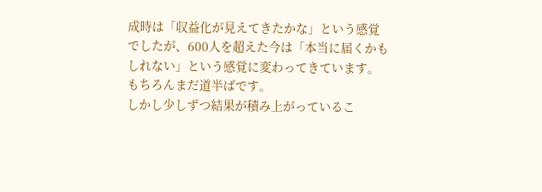成時は「収益化が見えてきたかな」という感覚でしたが、600人を超えた今は「本当に届くかもしれない」という感覚に変わってきています。
もちろんまだ道半ばです。
しかし少しずつ結果が積み上がっているこ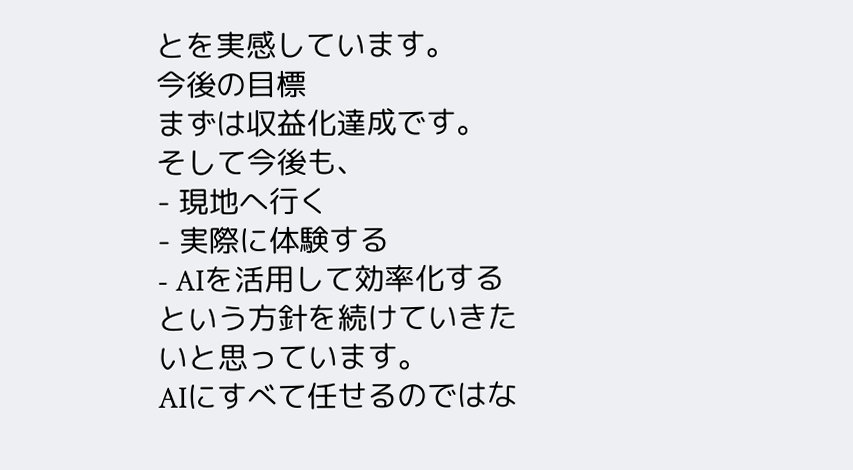とを実感しています。
今後の目標
まずは収益化達成です。
そして今後も、
- 現地へ行く
- 実際に体験する
- AIを活用して効率化する
という方針を続けていきたいと思っています。
AIにすべて任せるのではな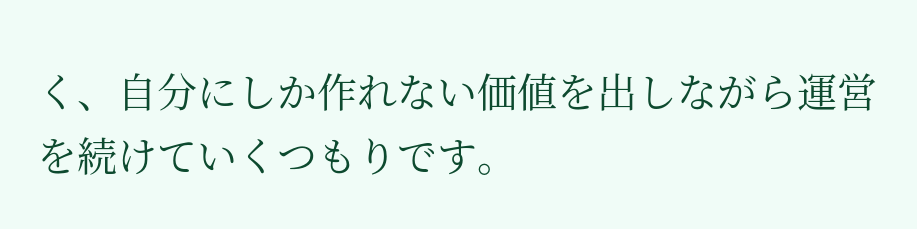く、自分にしか作れない価値を出しながら運営を続けていくつもりです。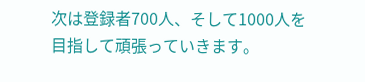次は登録者700人、そして1000人を目指して頑張っていきます。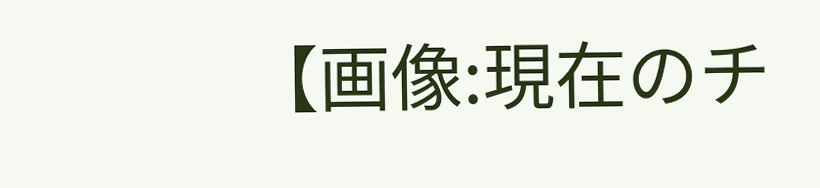【画像:現在のチ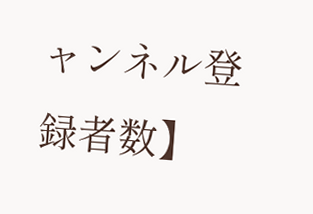ャンネル登録者数】